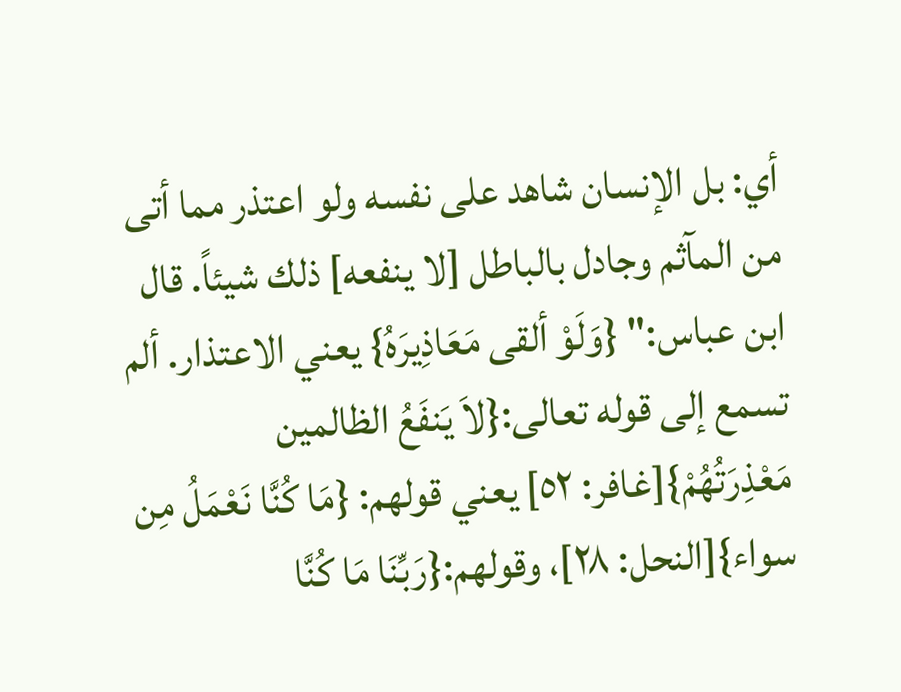أي: بل الإنسان شاهد على نفسه ولو اعتذر مما أتى من المآثم وجادل بالباطل [لا ينفعه] ذلك شيئاً. قال ابن عباس:" {وَلَوْ ألقى مَعَاذِيرَهُ} يعني الاعتذار. ألم تسمع إلى قوله تعالى:{لاَ يَنفَعُ الظالمين مَعْذِرَتُهُمْ}[غافر: ٥٢] يعني قولهم: {مَا كُنَّا نَعْمَلُ مِن سواء}[النحل: ٢٨]، وقولهم:{رَبِّنَا مَا كُنَّا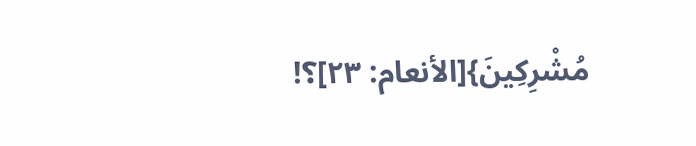مُشْرِكِينَ}[الأنعام: ٢٣]؟!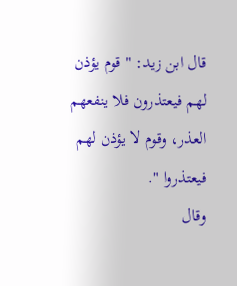قال ابن زيد: " قوم يؤذن لهم فيعتذرون فلا ينفعهم العذر، وقوم لا يؤذن لهم فيعتذروا ".
وقال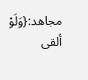مجاهد:{وَلَوْ ألقى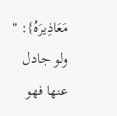مَعَاذِيرَهُ}: " ولو جادل عنها فهو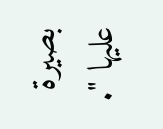بصيرة عليها ".